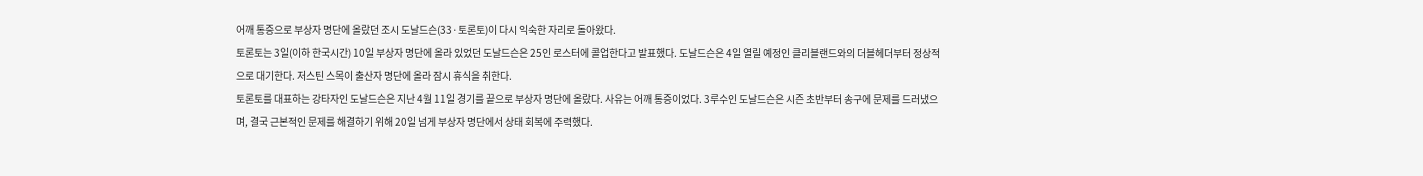어깨 통증으로 부상자 명단에 올랐던 조시 도날드슨(33·토론토)이 다시 익숙한 자리로 돌아왔다.
토론토는 3일(이하 한국시간) 10일 부상자 명단에 올라 있었던 도날드슨은 25인 로스터에 콜업한다고 발표했다. 도날드슨은 4일 열릴 예정인 클리블랜드와의 더블헤더부터 정상적으로 대기한다. 저스틴 스목이 출산자 명단에 올라 잠시 휴식을 취한다.
토론토를 대표하는 강타자인 도날드슨은 지난 4월 11일 경기를 끝으로 부상자 명단에 올랐다. 사유는 어깨 통증이었다. 3루수인 도날드슨은 시즌 초반부터 송구에 문제를 드러냈으며, 결국 근본적인 문제를 해결하기 위해 20일 넘게 부상자 명단에서 상태 회복에 주력했다.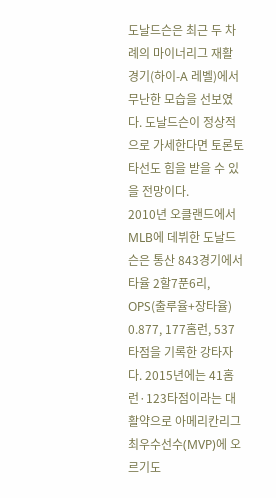도날드슨은 최근 두 차례의 마이너리그 재활 경기(하이-A 레벨)에서 무난한 모습을 선보였다. 도날드슨이 정상적으로 가세한다면 토론토 타선도 힘을 받을 수 있을 전망이다.
2010년 오클랜드에서 MLB에 데뷔한 도날드슨은 통산 843경기에서 타율 2할7푼6리, OPS(출루율+장타율) 0.877, 177홈런, 537타점을 기록한 강타자다. 2015년에는 41홈런·123타점이라는 대활약으로 아메리칸리그 최우수선수(MVP)에 오르기도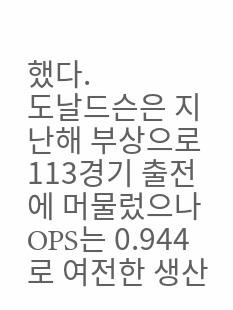했다.
도날드슨은 지난해 부상으로 113경기 출전에 머물렀으나 OPS는 0.944로 여전한 생산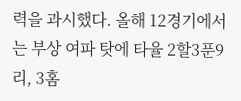력을 과시했다. 올해 12경기에서는 부상 여파 탓에 타율 2할3푼9리, 3홈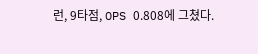런, 9타점, OPS 0.808에 그쳤다.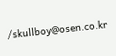/skullboy@osen.co.kr